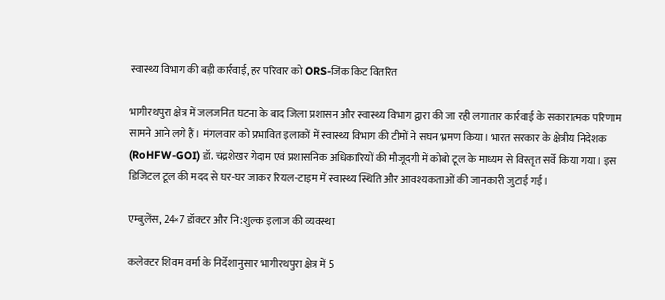स्वास्थ्य विभाग की बड़ी कार्रवाई, हर परिवार को ORS-जिंक किट वितरित

भागीरथपुरा क्षेत्र में जलजनित घटना के बाद जिला प्रशासन और स्वास्थ्य विभाग द्वारा की जा रही लगातार कार्रवाई के सकारात्मक परिणाम सामने आने लगे हैं। मंगलवार को प्रभावित इलाकों में स्वास्थ्य विभाग की टीमों ने सघन भ्रमण किया। भारत सरकार के क्षेत्रीय निदेशक (RoHFW-GOI) डॉ. चंद्रशेखर गेदाम एवं प्रशासनिक अधिकारियों की मौजूदगी में कोबो टूल के माध्यम से विस्तृत सर्वे किया गया। इस डिजिटल टूल की मदद से घर-घर जाकर रियल-टाइम में स्वास्थ्य स्थिति और आवश्यकताओं की जानकारी जुटाई गई।

एम्बुलेंस, 24×7 डॉक्टर और नि:शुल्क इलाज की व्यवस्था

कलेक्टर शिवम वर्मा के निर्देशानुसार भागीरथपुरा क्षेत्र में 5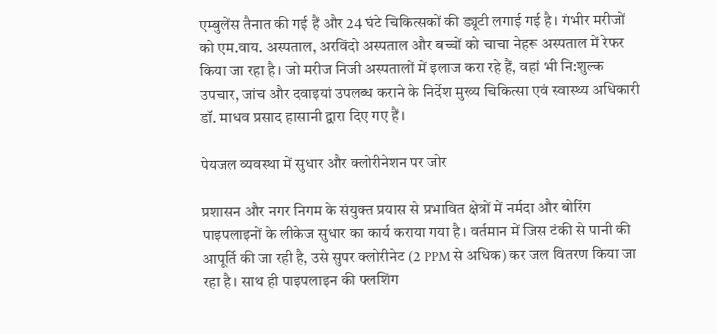एम्बुलेंस तैनात की गई हैं और 24 घंटे चिकित्सकों की ड्यूटी लगाई गई है। गंभीर मरीजों को एम.वाय. अस्पताल, अरविंदो अस्पताल और बच्चों को चाचा नेहरू अस्पताल में रेफर किया जा रहा है। जो मरीज निजी अस्पतालों में इलाज करा रहे हैं, वहां भी नि:शुल्क उपचार, जांच और दवाइयां उपलब्ध कराने के निर्देश मुख्य चिकित्सा एवं स्वास्थ्य अधिकारी डॉ. माधव प्रसाद हासानी द्वारा दिए गए हैं।

पेयजल व्यवस्था में सुधार और क्लोरीनेशन पर जोर

प्रशासन और नगर निगम के संयुक्त प्रयास से प्रभावित क्षेत्रों में नर्मदा और बोरिंग पाइपलाइनों के लीकेज सुधार का कार्य कराया गया है। वर्तमान में जिस टंकी से पानी की आपूर्ति की जा रही है, उसे सुपर क्लोरीनेट (2 PPM से अधिक) कर जल वितरण किया जा रहा है। साथ ही पाइपलाइन की फ्लशिंग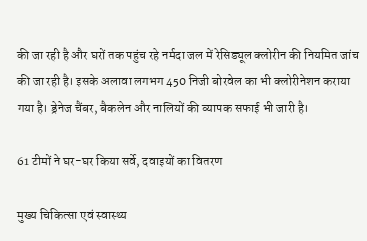की जा रही है और घरों तक पहुंच रहे नर्मदा जल में रेसिड्यूल क्लोरीन की नियमित जांच की जा रही है। इसके अलावा लगभग 450 निजी बोरवेल का भी क्लोरीनेशन कराया गया है। ड्रेनेज चैंबर, बैकलेन और नालियों की व्यापक सफाई भी जारी है।

61 टीमों ने घर-घर किया सर्वे, दवाइयों का वितरण

मुख्य चिकित्सा एवं स्वास्थ्य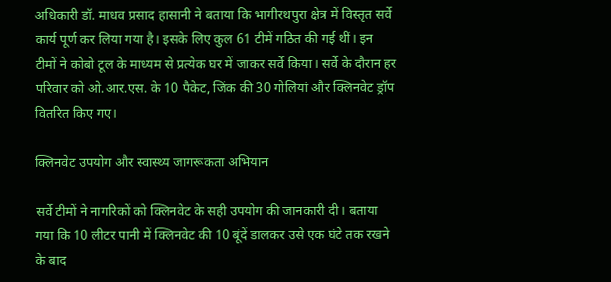अधिकारी डॉ. माधव प्रसाद हासानी ने बताया कि भागीरथपुरा क्षेत्र में विस्तृत सर्वे कार्य पूर्ण कर लिया गया है। इसके लिए कुल 61 टीमें गठित की गई थीं। इन टीमों ने कोबो टूल के माध्यम से प्रत्येक घर में जाकर सर्वे किया। सर्वे के दौरान हर परिवार को ओ.आर.एस. के 10 पैकेट, जिंक की 30 गोलियां और क्लिनवेट ड्रॉप वितरित किए गए।

क्लिनवेट उपयोग और स्वास्थ्य जागरूकता अभियान

सर्वे टीमों ने नागरिकों को क्लिनवेट के सही उपयोग की जानकारी दी। बताया गया कि 10 लीटर पानी में क्लिनवेट की 10 बूंदें डालकर उसे एक घंटे तक रखने के बाद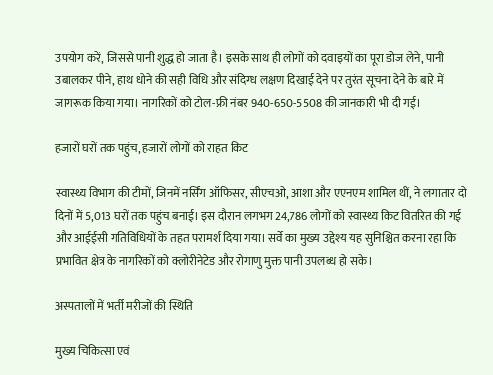उपयोग करें, जिससे पानी शुद्ध हो जाता है। इसके साथ ही लोगों को दवाइयों का पूरा डोज लेने, पानी उबालकर पीने, हाथ धोने की सही विधि और संदिग्ध लक्षण दिखाई देने पर तुरंत सूचना देने के बारे में जागरूक किया गया। नागरिकों को टोल-फ्री नंबर 940-650-5508 की जानकारी भी दी गई।

हजारों घरों तक पहुंच, हजारों लोगों को राहत किट

स्वास्थ्य विभाग की टीमों, जिनमें नर्सिंग ऑफिसर, सीएचओ, आशा और एएनएम शामिल थीं, ने लगातार दो दिनों में 5,013 घरों तक पहुंच बनाई। इस दौरान लगभग 24,786 लोगों को स्वास्थ्य किट वितरित की गई और आईईसी गतिविधियों के तहत परामर्श दिया गया। सर्वे का मुख्य उद्देश्य यह सुनिश्चित करना रहा कि प्रभावित क्षेत्र के नागरिकों को क्लोरीनेटेड और रोगाणु मुक्त पानी उपलब्ध हो सके।

अस्पतालों में भर्ती मरीजों की स्थिति

मुख्य चिकित्सा एवं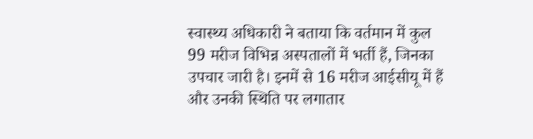स्वास्थ्य अधिकारी ने बताया कि वर्तमान में कुल 99 मरीज विभिन्न अस्पतालों में भर्ती हैं, जिनका उपचार जारी है। इनमें से 16 मरीज आईसीयू में हैं और उनकी स्थिति पर लगातार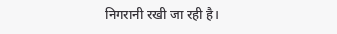निगरानी रखी जा रही है।